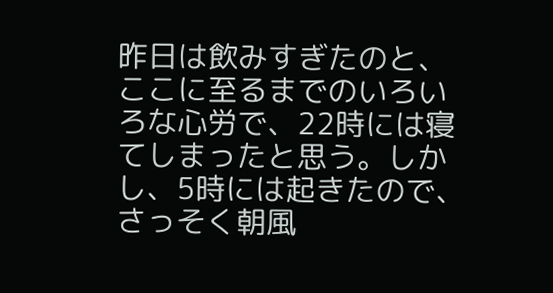昨日は飲みすぎたのと、ここに至るまでのいろいろな心労で、22時には寝てしまったと思う。しかし、5時には起きたので、さっそく朝風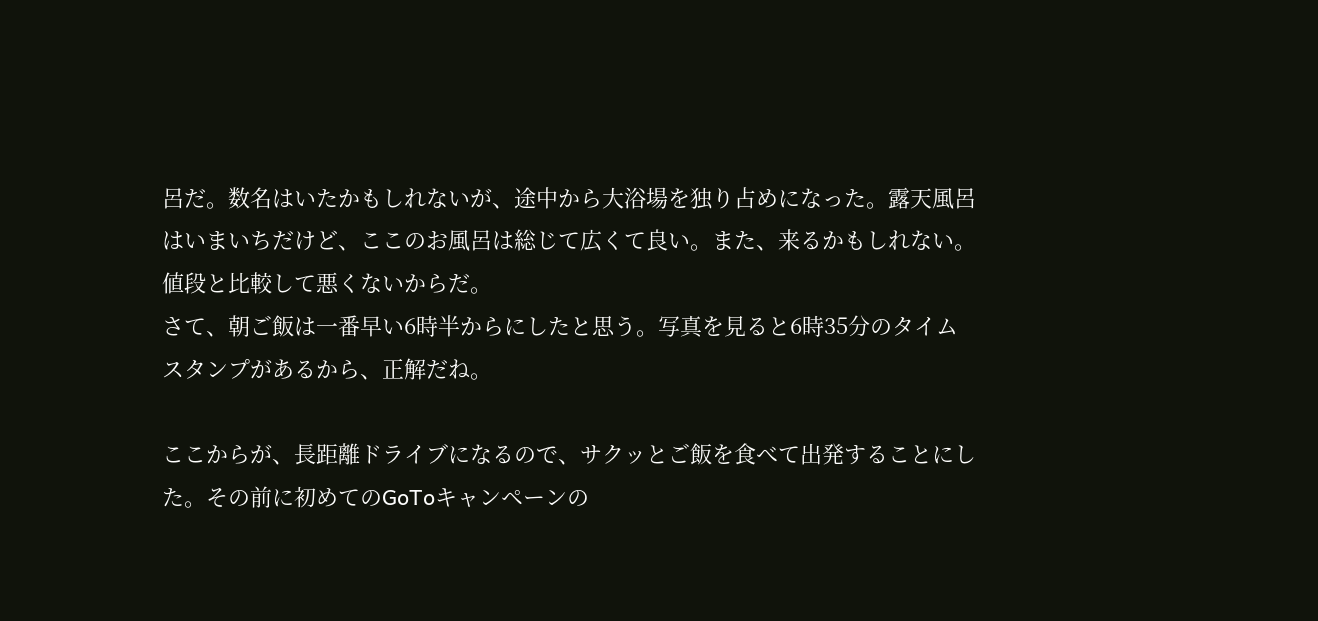呂だ。数名はいたかもしれないが、途中から大浴場を独り占めになった。露天風呂はいまいちだけど、ここのお風呂は総じて広くて良い。また、来るかもしれない。値段と比較して悪くないからだ。
さて、朝ご飯は一番早い6時半からにしたと思う。写真を見ると6時35分のタイムスタンプがあるから、正解だね。

ここからが、長距離ドライブになるので、サクッとご飯を食べて出発することにした。その前に初めてのGoToキャンペーンの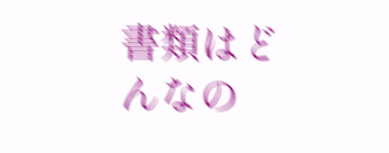書類はどんなの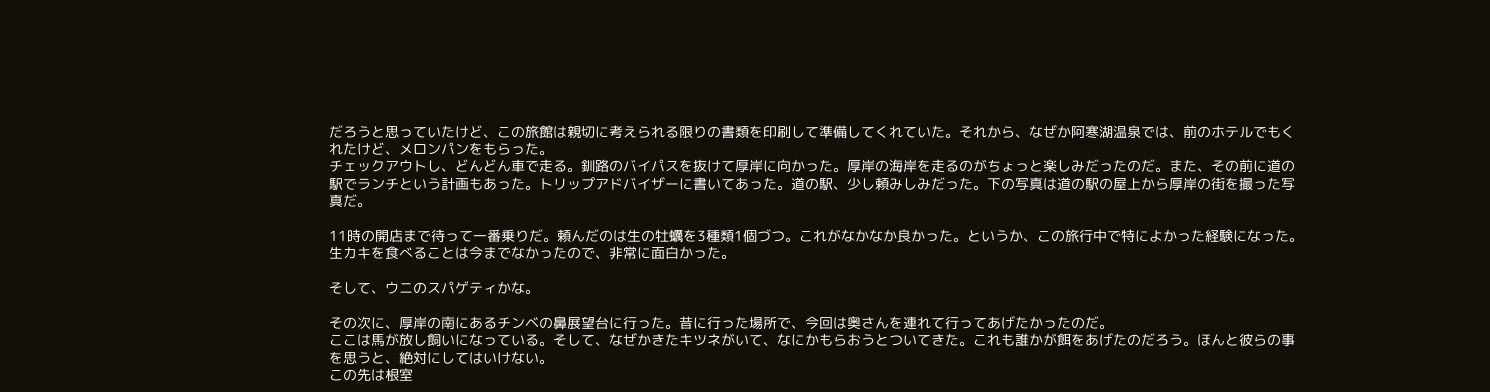だろうと思っていたけど、この旅館は親切に考えられる限りの書類を印刷して準備してくれていた。それから、なぜか阿寒湖温泉では、前のホテルでもくれたけど、メロンパンをもらった。
チェックアウトし、どんどん車で走る。釧路のバイパスを抜けて厚岸に向かった。厚岸の海岸を走るのがちょっと楽しみだったのだ。また、その前に道の駅でランチという計画もあった。トリップアドバイザーに書いてあった。道の駅、少し頼みしみだった。下の写真は道の駅の屋上から厚岸の街を撮った写真だ。

11時の開店まで待って一番乗りだ。頼んだのは生の牡蠣を3種類1個づつ。これがなかなか良かった。というか、この旅行中で特によかった経験になった。生カキを食べることは今までなかったので、非常に面白かった。

そして、ウニのスパゲティかな。

その次に、厚岸の南にあるチンベの鼻展望台に行った。昔に行った場所で、今回は奥さんを連れて行ってあげたかったのだ。
ここは馬が放し飼いになっている。そして、なぜかきたキツネがいて、なにかもらおうとついてきた。これも誰かが餌をあげたのだろう。ほんと彼らの事を思うと、絶対にしてはいけない。
この先は根室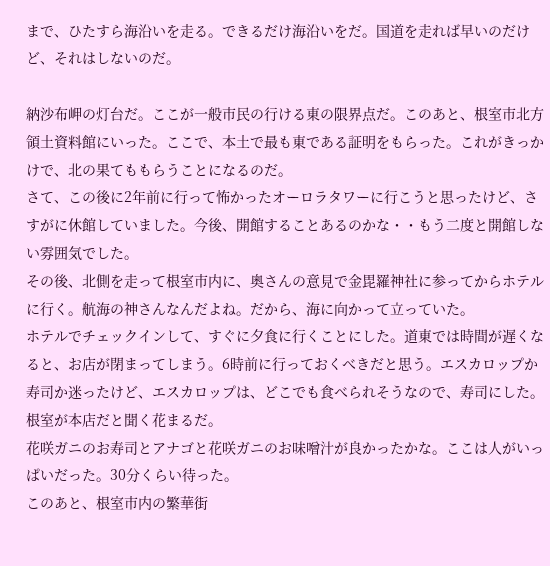まで、ひたすら海沿いを走る。できるだけ海沿いをだ。国道を走れば早いのだけど、それはしないのだ。

納沙布岬の灯台だ。ここが一般市民の行ける東の限界点だ。このあと、根室市北方領土資料館にいった。ここで、本土で最も東である証明をもらった。これがきっかけで、北の果てももらうことになるのだ。
さて、この後に2年前に行って怖かったオーロラタワーに行こうと思ったけど、さすがに休館していました。今後、開館することあるのかな・・もう二度と開館しない雰囲気でした。
その後、北側を走って根室市内に、奥さんの意見で金毘羅神社に参ってからホテルに行く。航海の神さんなんだよね。だから、海に向かって立っていた。
ホテルでチェックインして、すぐに夕食に行くことにした。道東では時間が遅くなると、お店が閉まってしまう。6時前に行っておくべきだと思う。エスカロップか寿司か迷ったけど、エスカロップは、どこでも食べられそうなので、寿司にした。根室が本店だと聞く花まるだ。
花咲ガニのお寿司とアナゴと花咲ガニのお味噌汁が良かったかな。ここは人がいっぱいだった。30分くらい待った。
このあと、根室市内の繁華街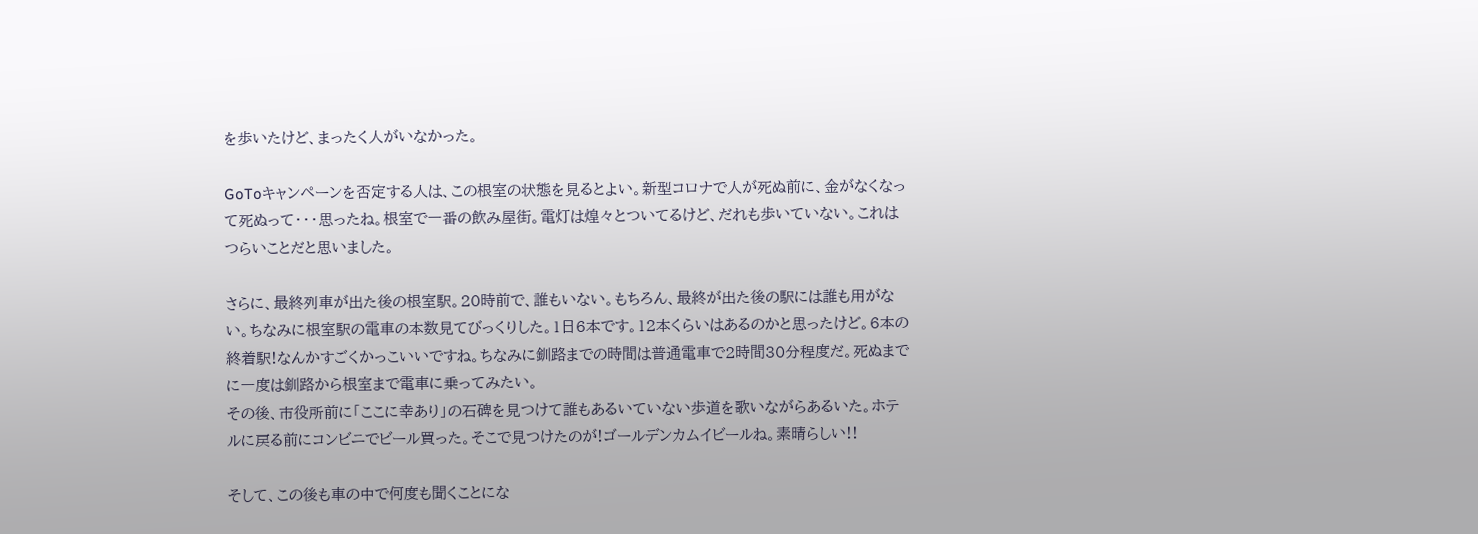を歩いたけど、まったく人がいなかった。

GoToキャンペーンを否定する人は、この根室の状態を見るとよい。新型コロナで人が死ぬ前に、金がなくなって死ぬって・・・思ったね。根室で一番の飲み屋街。電灯は煌々とついてるけど、だれも歩いていない。これはつらいことだと思いました。

さらに、最終列車が出た後の根室駅。20時前で、誰もいない。もちろん、最終が出た後の駅には誰も用がない。ちなみに根室駅の電車の本数見てびっくりした。1日6本です。12本くらいはあるのかと思ったけど。6本の終着駅!なんかすごくかっこいいですね。ちなみに釧路までの時間は普通電車で2時間30分程度だ。死ぬまでに一度は釧路から根室まで電車に乗ってみたい。
その後、市役所前に「ここに幸あり」の石碑を見つけて誰もあるいていない歩道を歌いながらあるいた。ホテルに戻る前にコンビニでビール買った。そこで見つけたのが!ゴールデンカムイビールね。素晴らしい!!

そして、この後も車の中で何度も聞くことにな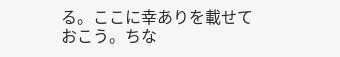る。ここに幸ありを載せておこう。ちな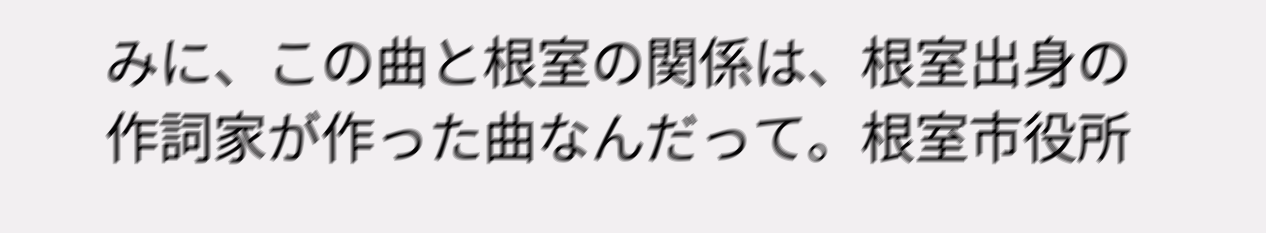みに、この曲と根室の関係は、根室出身の作詞家が作った曲なんだって。根室市役所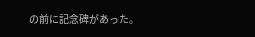の前に記念碑があった。